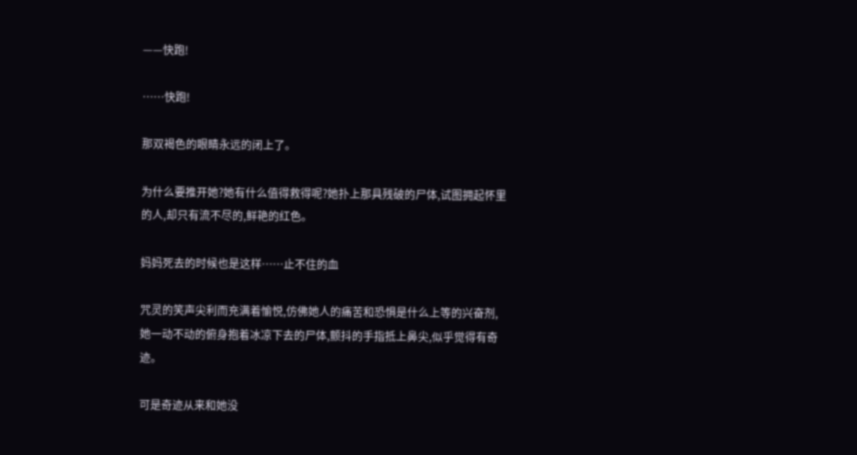——快跑!

……快跑!

那双褐色的眼睛永远的闭上了。

为什么要推开她?她有什么值得救得呢?她扑上那具残破的尸体,试图拥起怀里的人,却只有流不尽的,鲜艳的红色。

妈妈死去的时候也是这样……止不住的血

咒灵的笑声尖利而充满着愉悦,仿佛她人的痛苦和恐惧是什么上等的兴奋剂,她一动不动的俯身抱着冰凉下去的尸体,颤抖的手指抵上鼻尖,似乎觉得有奇迹。

可是奇迹从来和她没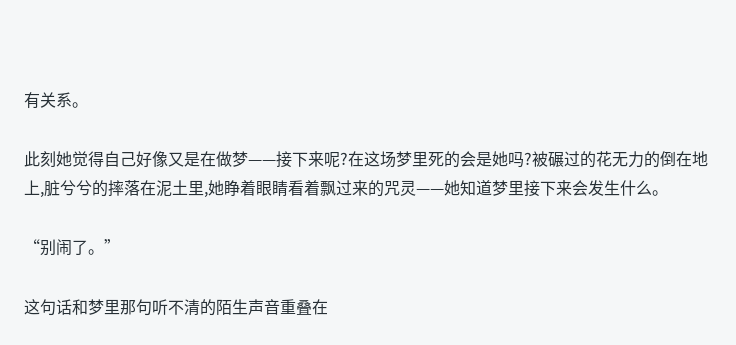有关系。

此刻她觉得自己好像又是在做梦——接下来呢?在这场梦里死的会是她吗?被碾过的花无力的倒在地上,脏兮兮的摔落在泥土里,她睁着眼睛看着飘过来的咒灵——她知道梦里接下来会发生什么。

“别闹了。”

这句话和梦里那句听不清的陌生声音重叠在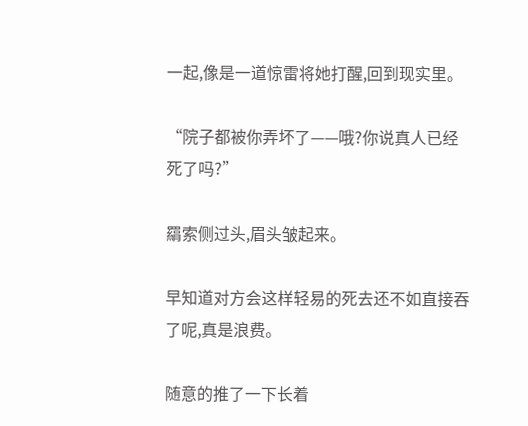一起,像是一道惊雷将她打醒,回到现实里。

“院子都被你弄坏了——哦?你说真人已经死了吗?”

羂索侧过头,眉头皱起来。

早知道对方会这样轻易的死去还不如直接吞了呢,真是浪费。

随意的推了一下长着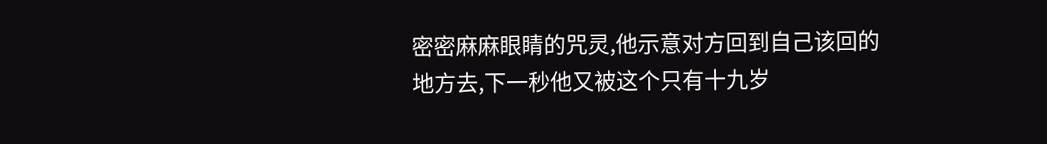密密麻麻眼睛的咒灵,他示意对方回到自己该回的地方去,下一秒他又被这个只有十九岁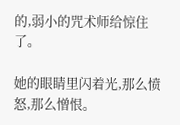的,弱小的咒术师给惊住了。

她的眼睛里闪着光,那么愤怒,那么憎恨。